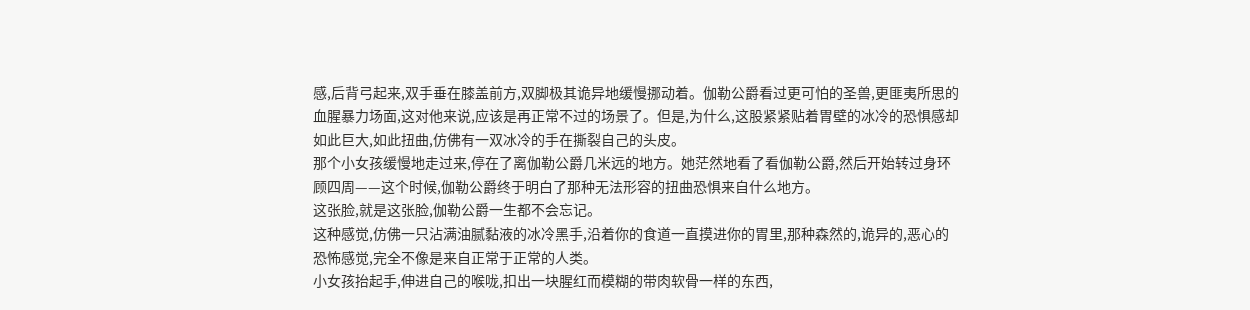感,后背弓起来,双手垂在膝盖前方,双脚极其诡异地缓慢挪动着。伽勒公爵看过更可怕的圣兽,更匪夷所思的血腥暴力场面,这对他来说,应该是再正常不过的场景了。但是,为什么,这股紧紧贴着胃壁的冰冷的恐惧感却如此巨大,如此扭曲,仿佛有一双冰冷的手在撕裂自己的头皮。
那个小女孩缓慢地走过来,停在了离伽勒公爵几米远的地方。她茫然地看了看伽勒公爵,然后开始转过身环顾四周——这个时候,伽勒公爵终于明白了那种无法形容的扭曲恐惧来自什么地方。
这张脸,就是这张脸,伽勒公爵一生都不会忘记。
这种感觉,仿佛一只沾满油腻黏液的冰冷黑手,沿着你的食道一直摸进你的胃里,那种森然的,诡异的,恶心的恐怖感觉,完全不像是来自正常于正常的人类。
小女孩抬起手,伸进自己的喉咙,扣出一块腥红而模糊的带肉软骨一样的东西,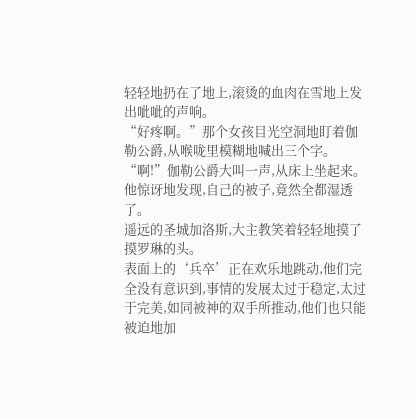轻轻地扔在了地上,滚烫的血肉在雪地上发出呲呲的声响。
“好疼啊。”那个女孩目光空洞地盯着伽勒公爵,从喉咙里模糊地喊出三个字。
“啊!”伽勒公爵大叫一声,从床上坐起来。
他惊讶地发现,自己的被子,竟然全都湿透了。
遥远的圣城加洛斯,大主教笑着轻轻地摸了摸罗琳的头。
表面上的‘兵卒’正在欢乐地跳动,他们完全没有意识到,事情的发展太过于稳定,太过于完美,如同被神的双手所推动,他们也只能被迫地加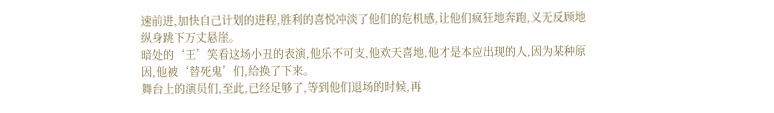速前进,加快自己计划的进程,胜利的喜悦冲淡了他们的危机感,让他们疯狂地奔跑,义无反顾地纵身跳下万丈悬崖。
暗处的‘王’笑看这场小丑的表演,他乐不可支,他欢天喜地,他才是本应出现的人,因为某种原因,他被‘替死鬼’们,给换了下来。
舞台上的演员们,至此,已经足够了,等到他们退场的时候,再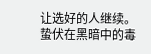让选好的人继续。
蛰伏在黑暗中的毒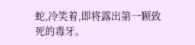蛇,冷笑着,即将露出第一颗致死的毒牙。